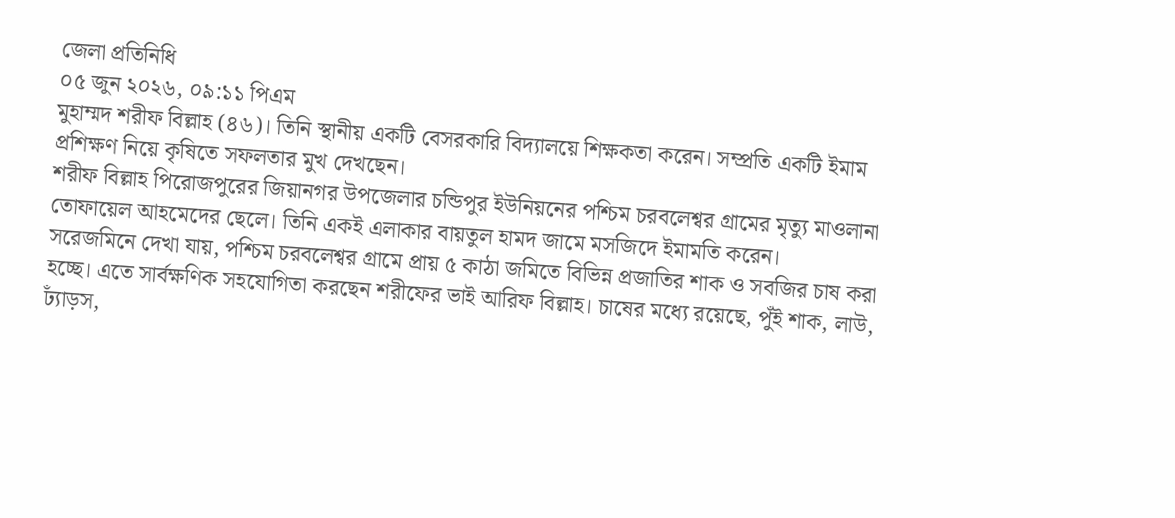জেলা প্রতিনিধি
০৫ জুন ২০২৬, ০৯:১১ পিএম
মুহাম্মদ শরীফ বিল্লাহ (৪৬)। তিনি স্থানীয় একটি বেসরকারি বিদ্যালয়ে শিক্ষকতা করেন। সম্প্রতি একটি ইমাম প্রশিক্ষণ নিয়ে কৃষিতে সফলতার মুখ দেখছেন।
শরীফ বিল্লাহ পিরোজপুরের জিয়ানগর উপজেলার চন্ডিপুর ইউনিয়নের পশ্চিম চরবলেশ্বর গ্রামের মৃত্যু মাওলানা তোফায়েল আহমেদের ছেলে। তিনি একই এলাকার বায়তুল হামদ জামে মসজিদে ইমামতি করেন।
সরেজমিনে দেখা যায়, পশ্চিম চরবলেশ্বর গ্রামে প্রায় ৫ কাঠা জমিতে বিভিন্ন প্রজাতির শাক ও সবজির চাষ করা হচ্ছে। এতে সার্বক্ষণিক সহযোগিতা করছেন শরীফের ভাই আরিফ বিল্লাহ। চাষের মধ্যে রয়েছে, পুঁই শাক, লাউ, ঢ্যাঁড়স,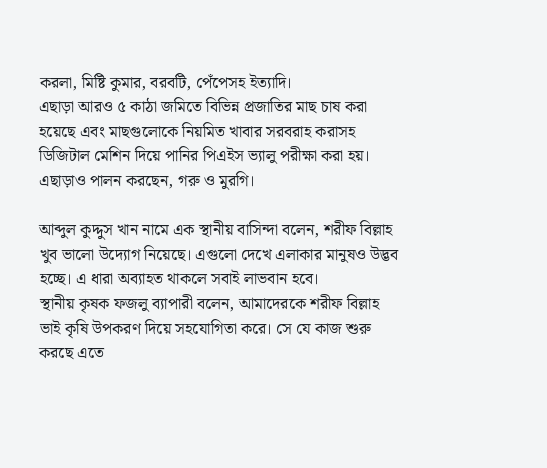করলা, মিষ্টি কুমার, বরবটি, পেঁপেসহ ইত্যাদি।
এছাড়া আরও ৫ কাঠা জমিতে বিভিন্ন প্রজাতির মাছ চাষ করা হয়েছে এবং মাছগুলোকে নিয়মিত খাবার সরবরাহ করাসহ ডিজিটাল মেশিন দিয়ে পানির পিএইস ভ্যালু পরীক্ষা করা হয়। এছাড়াও পালন করছেন, গরু ও মুরগি।

আব্দুল কুদ্দুস খান নামে এক স্থানীয় বাসিন্দা বলেন, শরীফ বিল্লাহ খুব ভালো উদ্যোগ নিয়েছে। এগুলো দেখে এলাকার মানুষও উদ্ভব হচ্ছে। এ ধারা অব্যাহত থাকলে সবাই লাভবান হবে।
স্থানীয় কৃষক ফজলু ব্যাপারী বলেন, আমাদেরকে শরীফ বিল্লাহ ভাই কৃষি উপকরণ দিয়ে সহযোগিতা করে। সে যে কাজ শুরু করছে এতে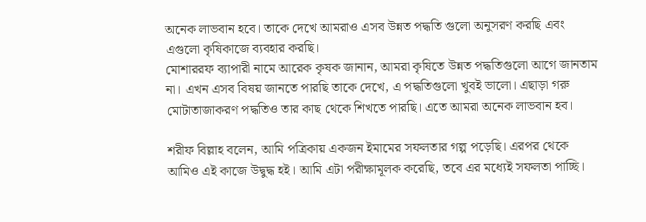অনেক লাভবান হবে। তাকে দেখে আমরাও এসব উন্নত পদ্ধতি গুলো অনুসরণ করছি এবং এগুলো কৃষিকাজে ব্যবহার করছি।
মোশাররফ ব্যাপারী নামে আরেক কৃষক জানান, আমরা কৃষিতে উন্নত পদ্ধতিগুলো আগে জানতাম না। এখন এসব বিষয় জানতে পারছি তাকে দেখে, এ পদ্ধতিগুলো খুবই ভালো। এছাড়া গরু মোটাতাজাকরণ পদ্ধতিও তার কাছ থেকে শিখতে পারছি। এতে আমরা অনেক লাভবান হব।

শরীফ বিল্লাহ বলেন, আমি পত্রিকায় একজন ইমামের সফলতার গল্প পড়েছি। এরপর থেকে আমিও এই কাজে উদ্বুদ্ধ হই। আমি এটা পরীক্ষামূলক করেছি, তবে এর মধ্যেই সফলতা পাচ্ছি।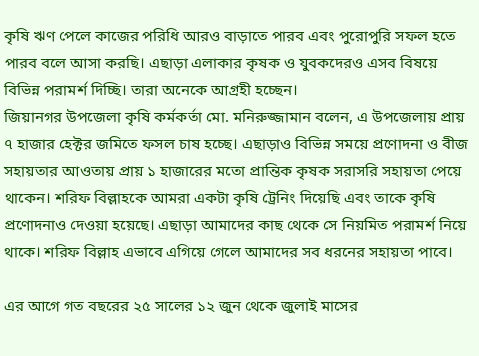কৃষি ঋণ পেলে কাজের পরিধি আরও বাড়াতে পারব এবং পুরোপুরি সফল হতে পারব বলে আসা করছি। এছাড়া এলাকার কৃষক ও যুবকদেরও এসব বিষয়ে বিভিন্ন পরামর্শ দিচ্ছি। তারা অনেকে আগ্রহী হচ্ছেন।
জিয়ানগর উপজেলা কৃষি কর্মকর্তা মো. মনিরুজ্জামান বলেন, এ উপজেলায় প্রায় ৭ হাজার হেক্টর জমিতে ফসল চাষ হচ্ছে। এছাড়াও বিভিন্ন সময়ে প্রণোদনা ও বীজ সহায়তার আওতায় প্রায় ১ হাজারের মতো প্রান্তিক কৃষক সরাসরি সহায়তা পেয়ে থাকেন। শরিফ বিল্লাহকে আমরা একটা কৃষি ট্রেনিং দিয়েছি এবং তাকে কৃষি প্রণোদনাও দেওয়া হয়েছে। এছাড়া আমাদের কাছ থেকে সে নিয়মিত পরামর্শ নিয়ে থাকে। শরিফ বিল্লাহ এভাবে এগিয়ে গেলে আমাদের সব ধরনের সহায়তা পাবে।

এর আগে গত বছরের ২৫ সালের ১২ জুন থেকে জুলাই মাসের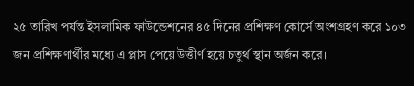২৫ তারিখ পর্যন্ত ইসলামিক ফাউন্ডেশনের ৪৫ দিনের প্রশিক্ষণ কোর্সে অংশগ্রহণ করে ১০৩ জন প্রশিক্ষণার্থীর মধ্যে এ প্লাস পেয়ে উত্তীর্ণ হয়ে চতুর্থ স্থান অর্জন করে।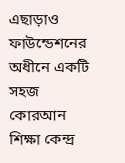এছাড়াও ফাউন্ডেশনের অধীনে একটি সহজ কোরআন শিক্ষা কেন্দ্র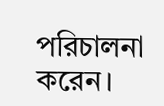পরিচালনা করেন।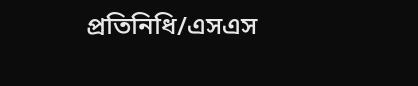প্রতিনিধি/এসএস